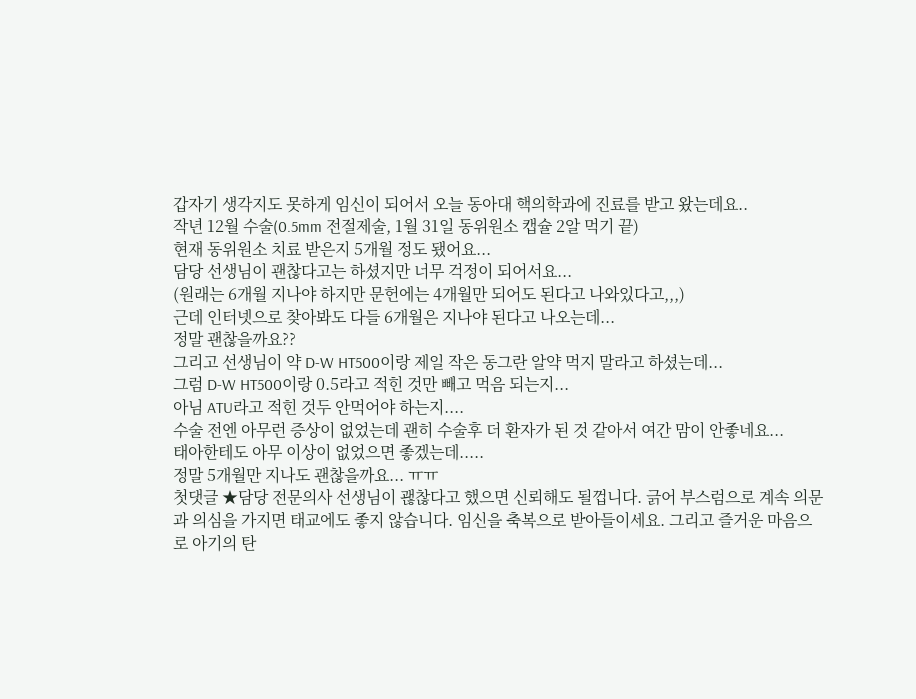갑자기 생각지도 못하게 임신이 되어서 오늘 동아대 핵의학과에 진료를 받고 왔는데요..
작년 12월 수술(0.5mm 전절제술, 1월 31일 동위원소 캡슐 2알 먹기 끝)
현재 동위원소 치료 받은지 5개월 정도 됐어요...
담당 선생님이 괜찮다고는 하셨지만 너무 걱정이 되어서요...
(원래는 6개월 지나야 하지만 문헌에는 4개월만 되어도 된다고 나와있다고,,,)
근데 인터넷으로 찾아봐도 다들 6개월은 지나야 된다고 나오는데...
정말 괜찮을까요??
그리고 선생님이 약 D-W HT500이랑 제일 작은 동그란 알약 먹지 말라고 하셨는데...
그럼 D-W HT500이랑 0.5라고 적힌 것만 빼고 먹음 되는지...
아님 ATU라고 적힌 것두 안먹어야 하는지....
수술 전엔 아무런 증상이 없었는데 괜히 수술후 더 환자가 된 것 같아서 여간 맘이 안좋네요...
태아한테도 아무 이상이 없었으면 좋겠는데.....
정말 5개월만 지나도 괜찮을까요... ㅠㅠ
첫댓글 ★담당 전문의사 선생님이 괞찮다고 했으면 신뢰해도 될껍니다. 긁어 부스럼으로 계속 의문과 의심을 가지면 태교에도 좋지 않습니다. 임신을 축복으로 받아들이세요. 그리고 즐거운 마음으로 아기의 탄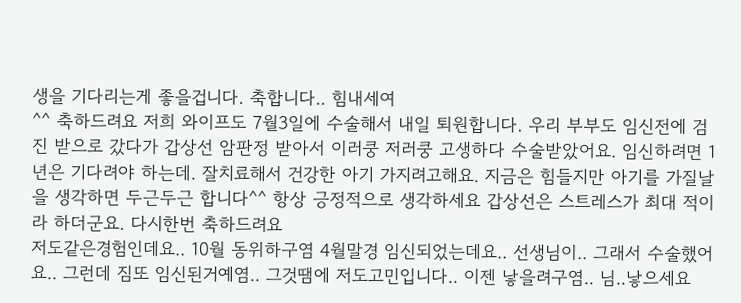생을 기다리는게 좋을겁니다. 축합니다.. 힘내세여
^^ 축하드려요 저희 와이프도 7월3일에 수술해서 내일 퇴원합니다. 우리 부부도 임신전에 검진 받으로 갔다가 갑상선 암판정 받아서 이러쿵 저러쿵 고생하다 수술받았어요. 임신하려면 1년은 기다려야 하는데. 잘치료해서 건강한 아기 가지려고해요. 지금은 힘들지만 아기를 가질날을 생각하면 두근두근 합니다^^ 항상 긍정적으로 생각하세요 갑상선은 스트레스가 최대 적이라 하더군요. 다시한번 축하드려요
저도같은경험인데요.. 10월 동위하구염 4월말경 임신되었는데요.. 선생님이.. 그래서 수술했어요.. 그런데 짐또 임신된거예염.. 그것땜에 저도고민입니다.. 이젠 낳을려구염.. 님..낳으세요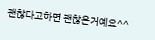괜찮다고하면 괜찮은거예요^^